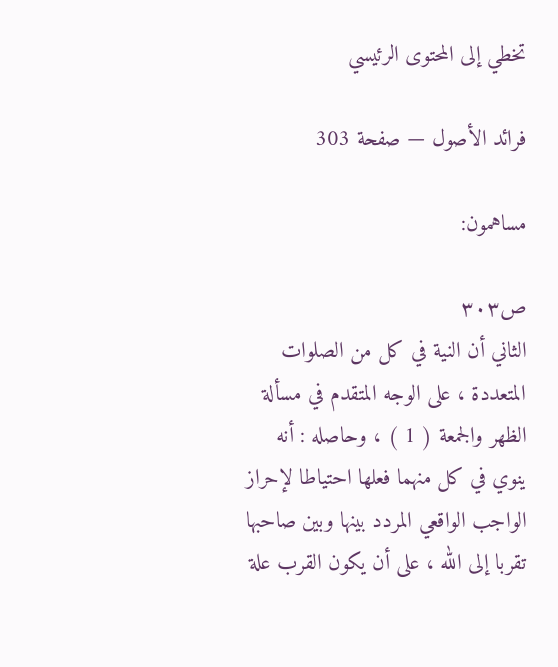تخطي إلى المحتوى الرئيسي

فرائد الأصول — صفحة 303

مساهمون:

ص٣٠٣
الثاني أن النية في كل من الصلوات المتعددة ، على الوجه المتقدم في مسألة الظهر والجمعة ( 1 ) ، وحاصله : أنه ينوي في كل منهما فعلها احتياطا لإحراز الواجب الواقعي المردد بينها وبين صاحبها تقربا إلى الله ، على أن يكون القرب علة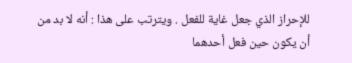للإحراز الذي جعل غاية للفعل . ويترتب على هذا : أنه لا بد من أن يكون حين فعل أحدهما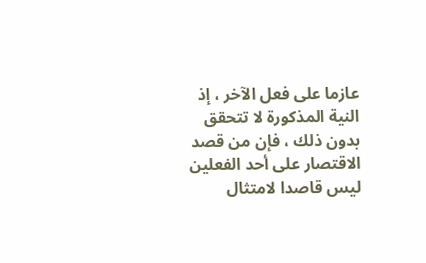عازما على فعل الآخر ، إذ النية المذكورة لا تتحقق بدون ذلك ، فإن من قصد الاقتصار على أحد الفعلين ليس قاصدا لامتثال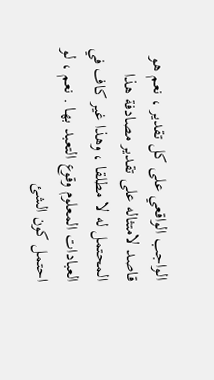الواجب الواقعي على كل تقدير ، نعم هو قاصد لامتثاله على تقدير مصادفة هذا المحتمل له لا مطلقا ، وهذا غير كاف في العبادات المعلوم وقوع التعبد بها . نعم ، لو احتمل كون الشئ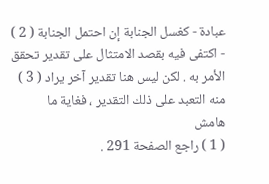عبادة - كغسل الجنابة إن احتمل الجنابة ( 2 ) - اكتفى فيه بقصد الامتثال على تقدير تحقق الأمر به . لكن ليس هنا تقدير آخر يراد ( 3 ) منه التعبد على ذلك التقدير ، فغاية ما
هامش
( 1 ) راجع الصفحة 291 .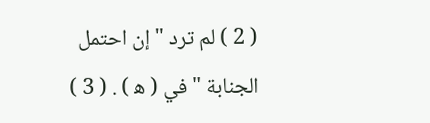( 2 ) لم ترد " إن احتمل الجنابة " في ( ه‍ ) . ( 3 )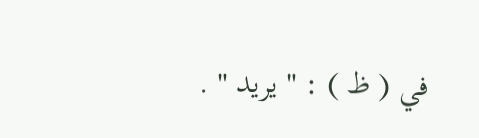في ( ظ ) : " يريد " .